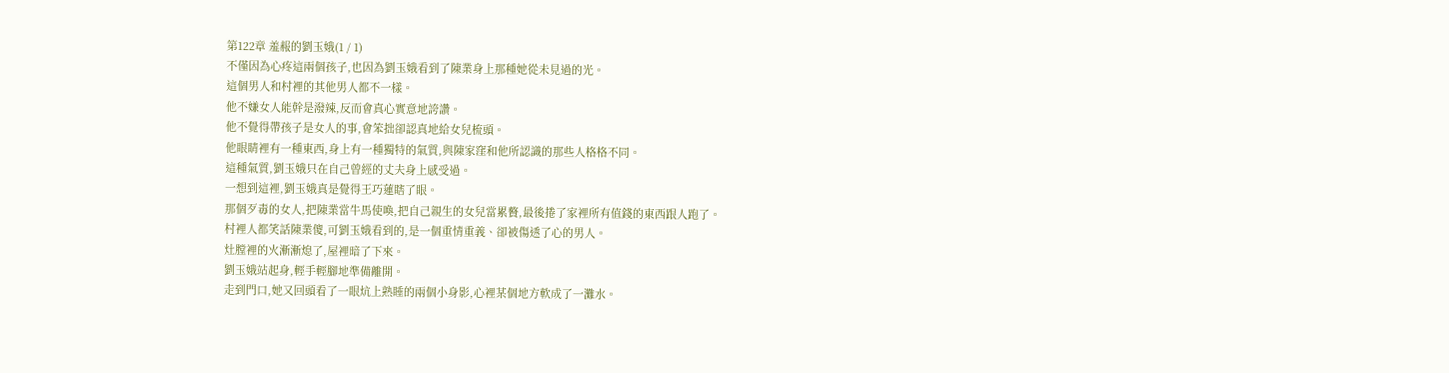第122章 羞赧的劉玉娥(1 / 1)
不僅因為心疼這兩個孩子,也因為劉玉娥看到了陳業身上那種她從未見過的光。
這個男人和村裡的其他男人都不一樣。
他不嫌女人能幹是潑辣,反而會真心實意地誇讚。
他不覺得帶孩子是女人的事,會笨拙卻認真地給女兒梳頭。
他眼睛裡有一種東西,身上有一種獨特的氣質,與陳家窪和他所認識的那些人格格不同。
這種氣質,劉玉娥只在自己曾經的丈夫身上感受過。
一想到這裡,劉玉娥真是覺得王巧蓮瞎了眼。
那個歹毒的女人,把陳業當牛馬使喚,把自己親生的女兒當累贅,最後捲了家裡所有值錢的東西跟人跑了。
村裡人都笑話陳業傻,可劉玉娥看到的,是一個重情重義、卻被傷透了心的男人。
灶膛裡的火漸漸熄了,屋裡暗了下來。
劉玉娥站起身,輕手輕腳地準備離開。
走到門口,她又回頭看了一眼炕上熟睡的兩個小身影,心裡某個地方軟成了一灘水。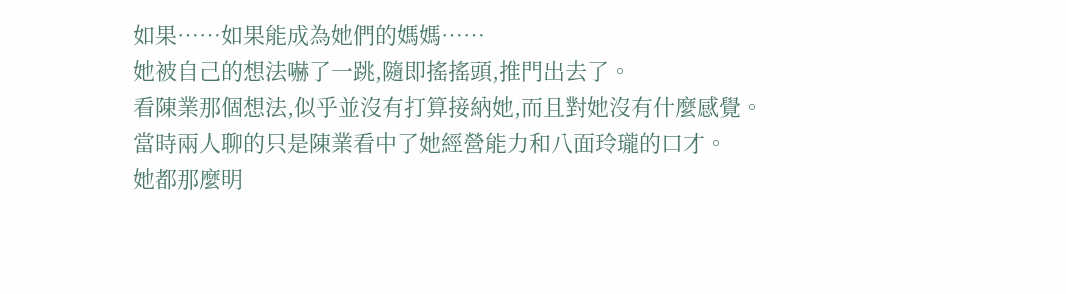如果……如果能成為她們的媽媽……
她被自己的想法嚇了一跳,隨即搖搖頭,推門出去了。
看陳業那個想法,似乎並沒有打算接納她,而且對她沒有什麼感覺。
當時兩人聊的只是陳業看中了她經營能力和八面玲瓏的口才。
她都那麼明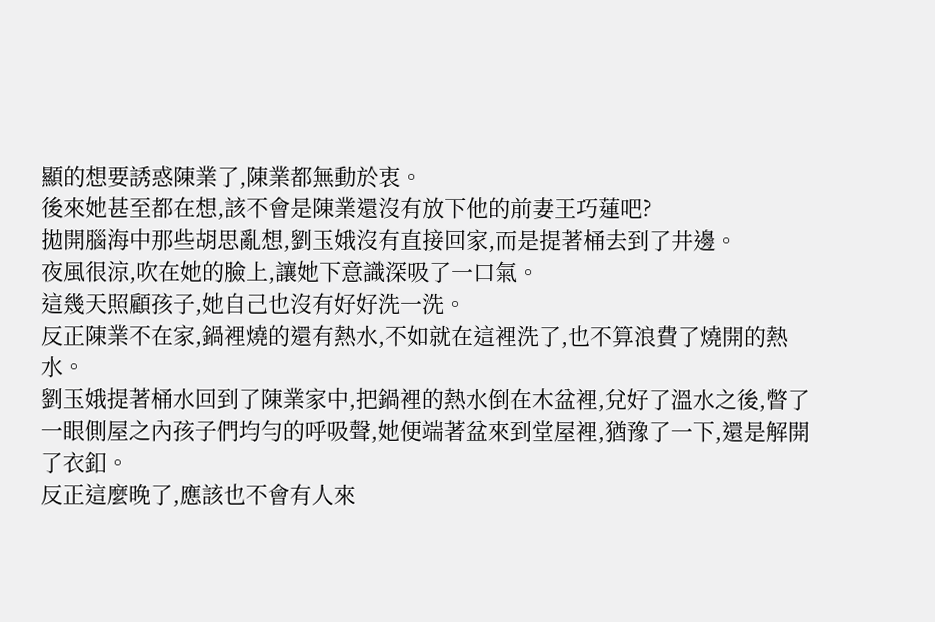顯的想要誘惑陳業了,陳業都無動於衷。
後來她甚至都在想,該不會是陳業還沒有放下他的前妻王巧蓮吧?
拋開腦海中那些胡思亂想,劉玉娥沒有直接回家,而是提著桶去到了井邊。
夜風很涼,吹在她的臉上,讓她下意識深吸了一口氣。
這幾天照顧孩子,她自己也沒有好好洗一洗。
反正陳業不在家,鍋裡燒的還有熱水,不如就在這裡洗了,也不算浪費了燒開的熱水。
劉玉娥提著桶水回到了陳業家中,把鍋裡的熱水倒在木盆裡,兌好了溫水之後,瞥了一眼側屋之內孩子們均勻的呼吸聲,她便端著盆來到堂屋裡,猶豫了一下,還是解開了衣釦。
反正這麼晚了,應該也不會有人來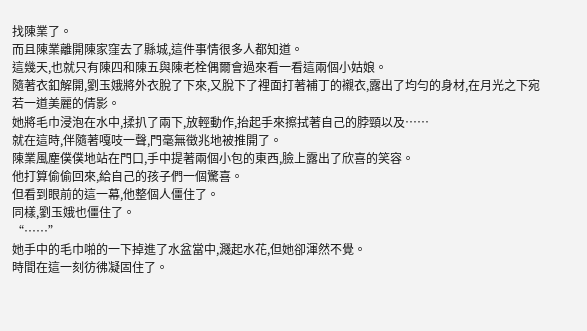找陳業了。
而且陳業離開陳家窪去了縣城,這件事情很多人都知道。
這幾天,也就只有陳四和陳五與陳老栓偶爾會過來看一看這兩個小姑娘。
隨著衣釦解開,劉玉娥將外衣脫了下來,又脫下了裡面打著補丁的襯衣,露出了均勻的身材,在月光之下宛若一道美麗的倩影。
她將毛巾浸泡在水中,揉扒了兩下,放輕動作,抬起手來擦拭著自己的脖頸以及……
就在這時,伴隨著嘎吱一聲,門毫無徵兆地被推開了。
陳業風塵僕僕地站在門口,手中提著兩個小包的東西,臉上露出了欣喜的笑容。
他打算偷偷回來,給自己的孩子們一個驚喜。
但看到眼前的這一幕,他整個人僵住了。
同樣,劉玉娥也僵住了。
“……”
她手中的毛巾啪的一下掉進了水盆當中,濺起水花,但她卻渾然不覺。
時間在這一刻彷彿凝固住了。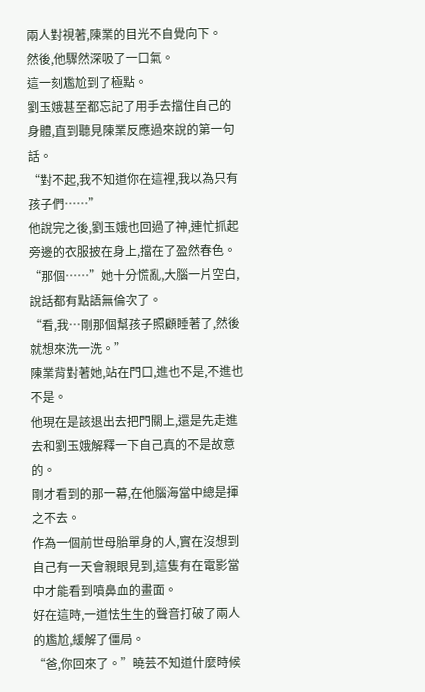兩人對視著,陳業的目光不自覺向下。
然後,他驟然深吸了一口氣。
這一刻尷尬到了極點。
劉玉娥甚至都忘記了用手去擋住自己的身體,直到聽見陳業反應過來說的第一句話。
“對不起,我不知道你在這裡,我以為只有孩子們……”
他說完之後,劉玉娥也回過了神,連忙抓起旁邊的衣服披在身上,擋在了盈然春色。
“那個……”她十分慌亂,大腦一片空白,說話都有點語無倫次了。
“看,我…剛那個幫孩子照顧睡著了,然後就想來洗一洗。”
陳業背對著她,站在門口,進也不是,不進也不是。
他現在是該退出去把門關上,還是先走進去和劉玉娥解釋一下自己真的不是故意的。
剛才看到的那一幕,在他腦海當中總是揮之不去。
作為一個前世母胎單身的人,實在沒想到自己有一天會親眼見到,這隻有在電影當中才能看到噴鼻血的畫面。
好在這時,一道怯生生的聲音打破了兩人的尷尬,緩解了僵局。
“爸,你回來了。”曉芸不知道什麼時候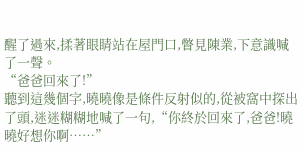醒了過來,揉著眼睛站在屋門口,瞥見陳業,下意識喊了一聲。
“爸爸回來了!”
聽到這幾個字,曉曉像是條件反射似的,從被窩中探出了頭,迷迷糊糊地喊了一句,“你終於回來了,爸爸!曉曉好想你啊……”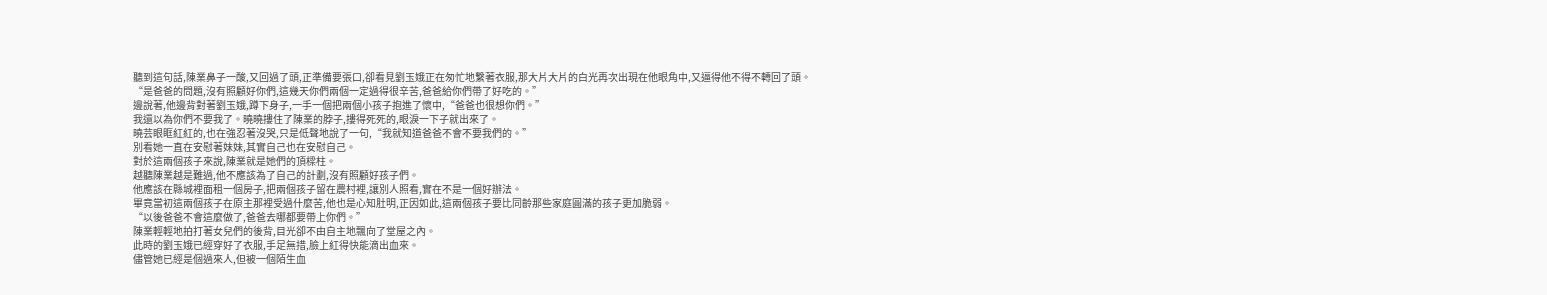聽到這句話,陳業鼻子一酸,又回過了頭,正準備要張口,卻看見劉玉娥正在匆忙地繫著衣服,那大片大片的白光再次出現在他眼角中,又逼得他不得不轉回了頭。
“是爸爸的問題,沒有照顧好你們,這幾天你們兩個一定過得很辛苦,爸爸給你們帶了好吃的。”
邊說著,他邊背對著劉玉娥,蹲下身子,一手一個把兩個小孩子抱進了懷中,“爸爸也很想你們。”
我還以為你們不要我了。曉曉摟住了陳業的脖子,摟得死死的,眼淚一下子就出來了。
曉芸眼眶紅紅的,也在強忍著沒哭,只是低聲地說了一句,“我就知道爸爸不會不要我們的。”
別看她一直在安慰著妹妹,其實自己也在安慰自己。
對於這兩個孩子來說,陳業就是她們的頂樑柱。
越聽陳業越是難過,他不應該為了自己的計劃,沒有照顧好孩子們。
他應該在縣城裡面租一個房子,把兩個孩子留在農村裡,讓別人照看,實在不是一個好辦法。
畢竟當初這兩個孩子在原主那裡受過什麼苦,他也是心知肚明,正因如此,這兩個孩子要比同齡那些家庭圓滿的孩子更加脆弱。
“以後爸爸不會這麼做了,爸爸去哪都要帶上你們。”
陳業輕輕地拍打著女兒們的後背,目光卻不由自主地飄向了堂屋之內。
此時的劉玉娥已經穿好了衣服,手足無措,臉上紅得快能滴出血來。
儘管她已經是個過來人,但被一個陌生血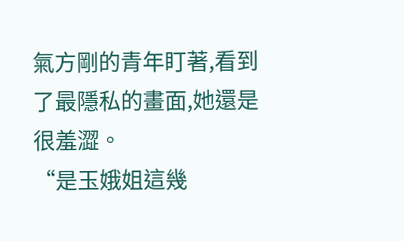氣方剛的青年盯著,看到了最隱私的畫面,她還是很羞澀。
“是玉娥姐這幾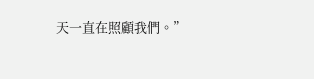天一直在照顧我們。”